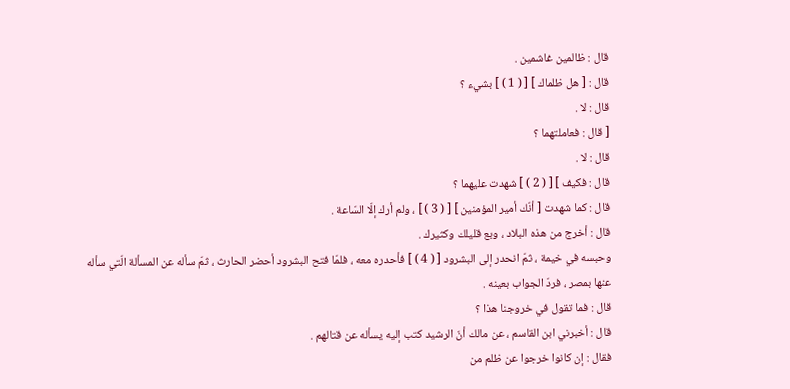قال : ظالمين غاشمين .
قال : [ هل ظلماك ] [ ( 1 ) ] بشيء ؟
قال : لا .
[ قال : فعاملتهما ؟
قال : لا .
قال : فكيف ] [ ( 2 ) ] شهدت عليهما ؟
قال : كما شهدت [ أنّك أمير المؤمنين ] [ ( 3 ) ] ، ولم أرك إلّا السّاعة .
قال : أخرج من هذه البلاد ، وبع قليلك وكثيرك .
وحبسه في خيمة ، ثمّ انحدر إلى البشرود [ ( 4 ) ] فأحدره معه ، فلمّا فتح البشرود أحضر الحارث ، ثمّ سأله عن المسألة الّتي سأله عنها بمصر ، فردّ الجواب بعينه .
قال : فما تقول في خروجنا هذا ؟
قال : أخبرني ابن القاسم ، عن مالك أنّ الرشيد كتب إليه يسأله عن قتالهم .
فقال : إن كانوا خرجوا عن ظلم من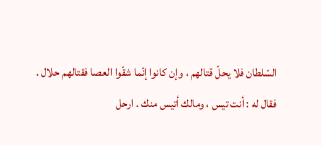السّلطان فلا يحلّ قتالهم ، وإن كانوا إنّما شقّوا العصا فقتالهم حلال .
فقال له : أنت تيس ، ومالك أتيس منك . ارحل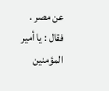عن مصر .
فقال : يا أمير المؤمنين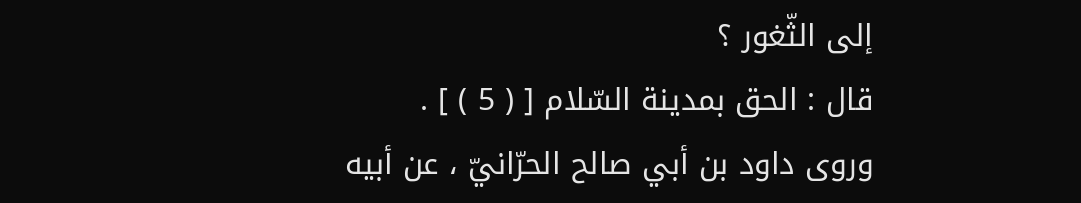إلى الثّغور ؟
قال : الحق بمدينة السّلام [ ( 5 ) ] .
وروى داود بن أبي صالح الحرّانيّ ، عن أبيه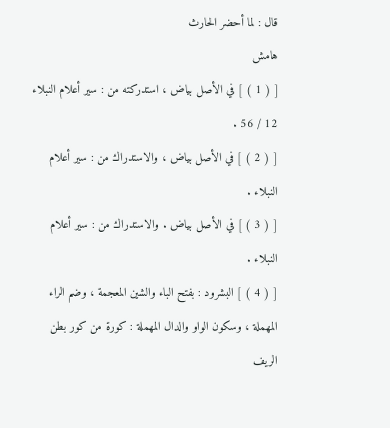قال : لما أحضر الحارث
هامش
[ ( 1 ) ] في الأصل بياض ، استدركته من : سير أعلام النبلاء 12 / 56 .
[ ( 2 ) ] في الأصل بياض ، والاستدراك من : سير أعلام النبلاء .
[ ( 3 ) ] في الأصل بياض . والاستدراك من : سير أعلام النبلاء .
[ ( 4 ) ] البشرود : بفتح الباء والشين المعجمة ، وضم الراء المهملة ، وسكون الواو والدال المهملة : كورة من كور بطن الريف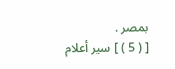بمصر .
[ ( 5 ) ] سير أعلام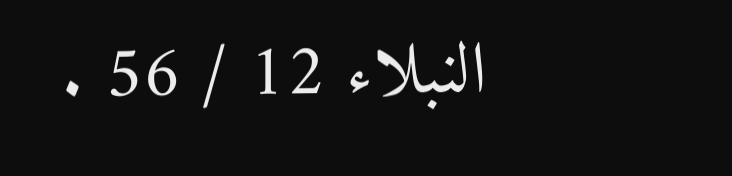النبلاء 12 / 56 .